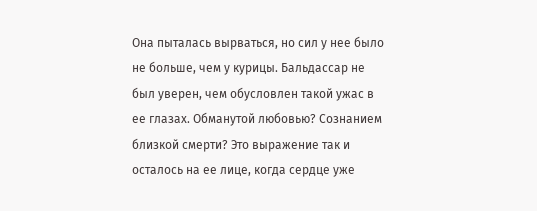Она пыталась вырваться, но сил у нее было не больше, чем у курицы. Бальдассар не был уверен, чем обусловлен такой ужас в ее глазах. Обманутой любовью? Сознанием близкой смерти? Это выражение так и осталось на ее лице, когда сердце уже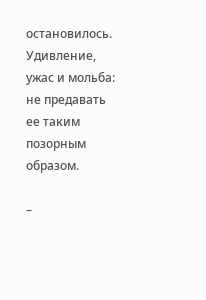остановилось. Удивление, ужас и мольба: не предавать ее таким позорным образом.

–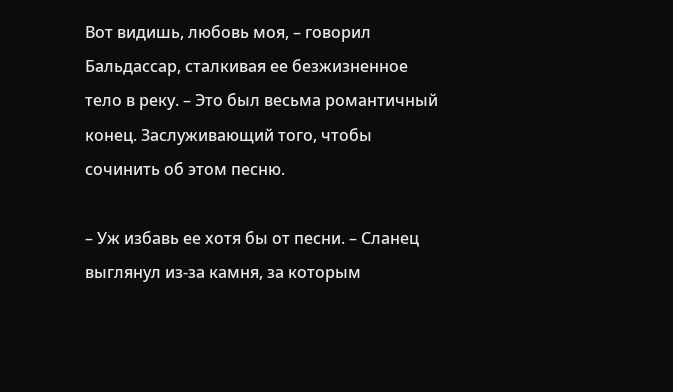Вот видишь, любовь моя, – говорил Бальдассар, сталкивая ее безжизненное тело в реку. – Это был весьма романтичный конец. Заслуживающий того, чтобы сочинить об этом песню.

– Уж избавь ее хотя бы от песни. – Сланец выглянул из-за камня, за которым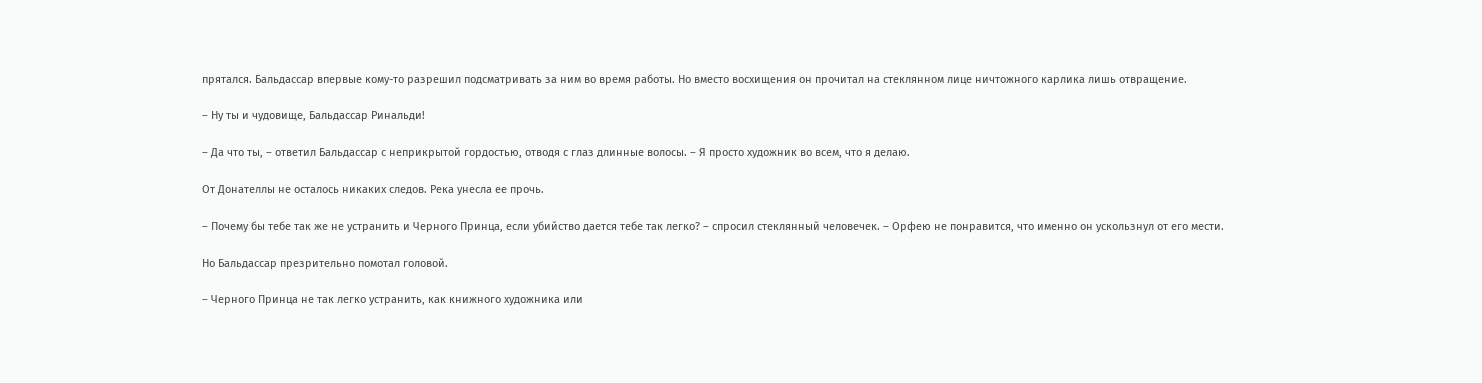прятался. Бальдассар впервые кому-то разрешил подсматривать за ним во время работы. Но вместо восхищения он прочитал на стеклянном лице ничтожного карлика лишь отвращение.

– Ну ты и чудовище, Бальдассар Ринальди!

– Да что ты, – ответил Бальдассар с неприкрытой гордостью, отводя с глаз длинные волосы. – Я просто художник во всем, что я делаю.

От Донателлы не осталось никаких следов. Река унесла ее прочь.

– Почему бы тебе так же не устранить и Черного Принца, если убийство дается тебе так легко? – спросил стеклянный человечек. – Орфею не понравится, что именно он ускользнул от его мести.

Но Бальдассар презрительно помотал головой.

– Черного Принца не так легко устранить, как книжного художника или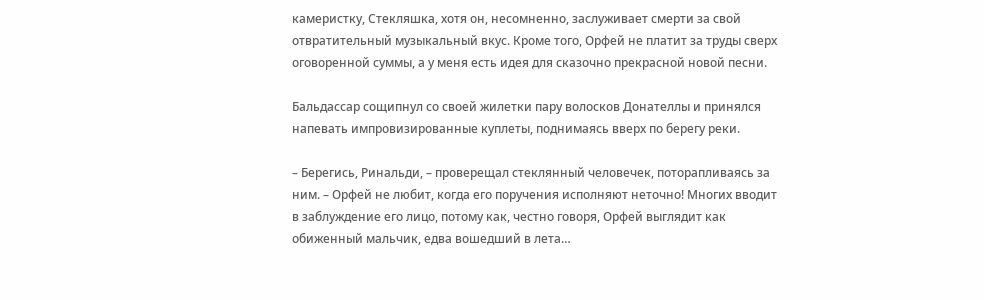камеристку, Стекляшка, хотя он, несомненно, заслуживает смерти за свой отвратительный музыкальный вкус. Кроме того, Орфей не платит за труды сверх оговоренной суммы, а у меня есть идея для сказочно прекрасной новой песни.

Бальдассар сощипнул со своей жилетки пару волосков Донателлы и принялся напевать импровизированные куплеты, поднимаясь вверх по берегу реки.

– Берегись, Ринальди, – проверещал стеклянный человечек, поторапливаясь за ним. – Орфей не любит, когда его поручения исполняют неточно! Многих вводит в заблуждение его лицо, потому как, честно говоря, Орфей выглядит как обиженный мальчик, едва вошедший в лета…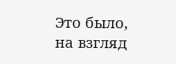Это было, на взгляд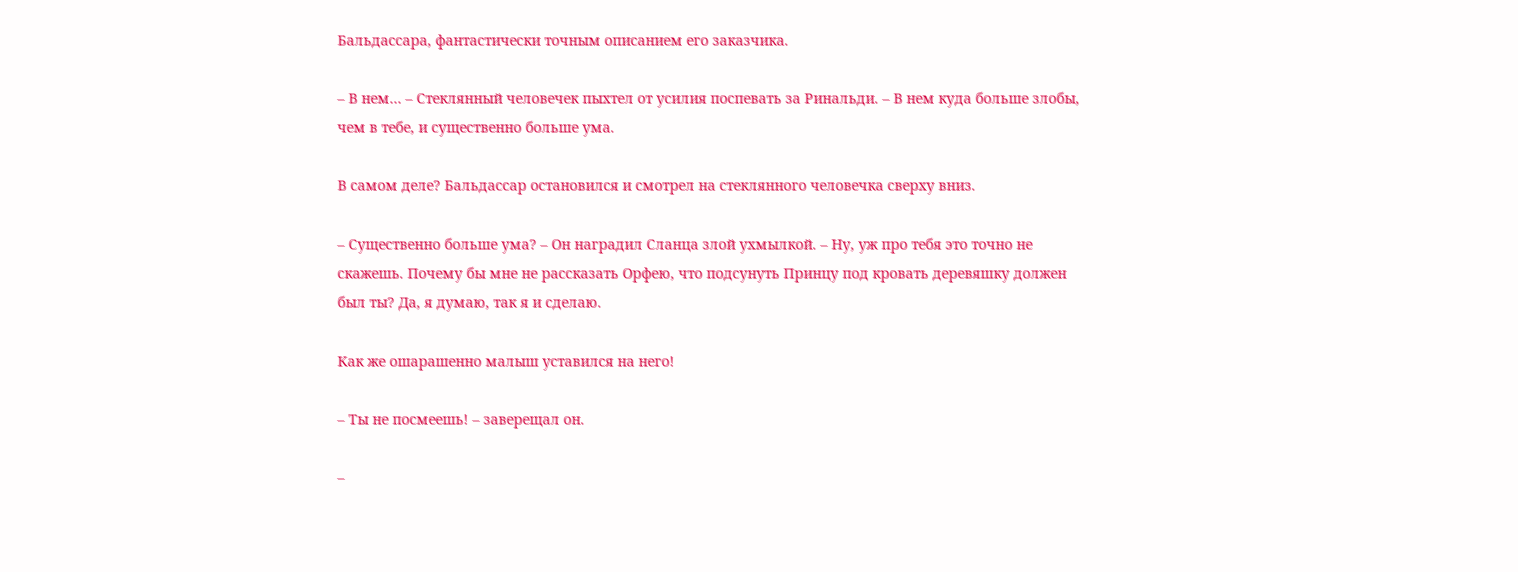Бальдассара, фантастически точным описанием его заказчика.

– В нем… – Стеклянный человечек пыхтел от усилия поспевать за Ринальди. – В нем куда больше злобы, чем в тебе, и существенно больше ума.

В самом деле? Бальдассар остановился и смотрел на стеклянного человечка сверху вниз.

– Существенно больше ума? – Он наградил Сланца злой ухмылкой. – Ну, уж про тебя это точно не скажешь. Почему бы мне не рассказать Орфею, что подсунуть Принцу под кровать деревяшку должен был ты? Да, я думаю, так я и сделаю.

Как же ошарашенно малыш уставился на него!

– Ты не посмеешь! – заверещал он.

–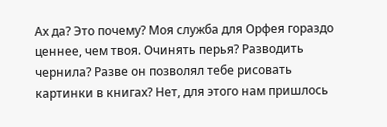Ах да? Это почему? Моя служба для Орфея гораздо ценнее, чем твоя. Очинять перья? Разводить чернила? Разве он позволял тебе рисовать картинки в книгах? Нет, для этого нам пришлось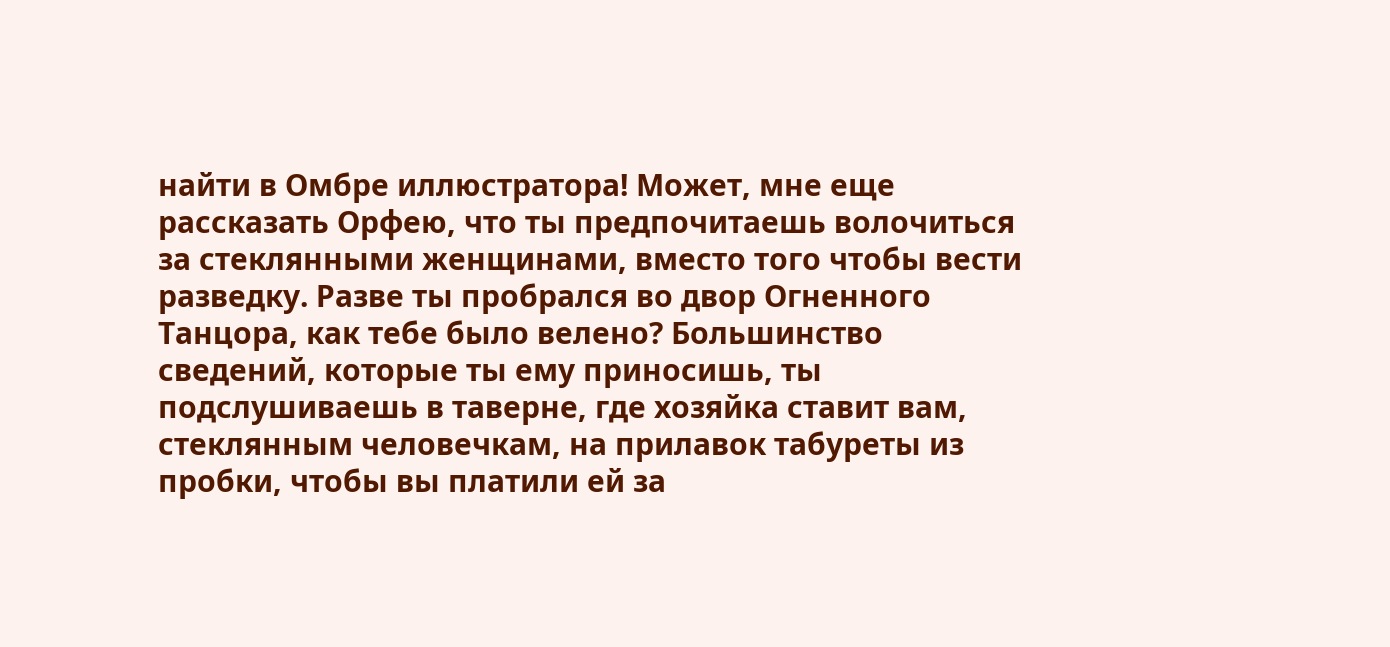найти в Омбре иллюстратора! Может, мне еще рассказать Орфею, что ты предпочитаешь волочиться за стеклянными женщинами, вместо того чтобы вести разведку. Разве ты пробрался во двор Огненного Танцора, как тебе было велено? Большинство сведений, которые ты ему приносишь, ты подслушиваешь в таверне, где хозяйка ставит вам, стеклянным человечкам, на прилавок табуреты из пробки, чтобы вы платили ей за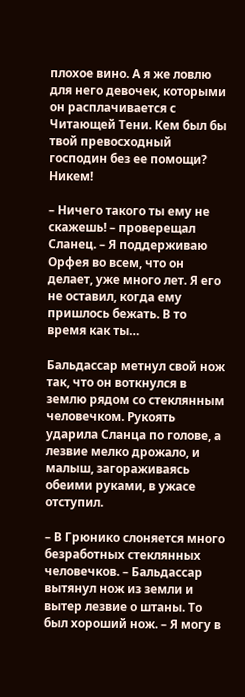плохое вино. А я же ловлю для него девочек, которыми он расплачивается с Читающей Тени. Кем был бы твой превосходный господин без ее помощи? Никем!

– Ничего такого ты ему не скажешь! – проверещал Сланец. – Я поддерживаю Орфея во всем, что он делает, уже много лет. Я его не оставил, когда ему пришлось бежать. В то время как ты…

Бальдассар метнул свой нож так, что он воткнулся в землю рядом со стеклянным человечком. Рукоять ударила Сланца по голове, а лезвие мелко дрожало, и малыш, загораживаясь обеими руками, в ужасе отступил.

– В Грюнико слоняется много безработных стеклянных человечков. – Бальдассар вытянул нож из земли и вытер лезвие о штаны. То был хороший нож. – Я могу в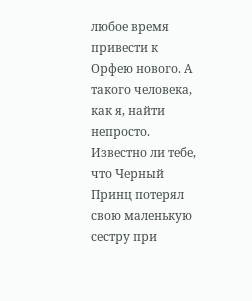любое время привести к Орфею нового. А такого человека, как я, найти непросто. Известно ли тебе, что Черный Принц потерял свою маленькую сестру при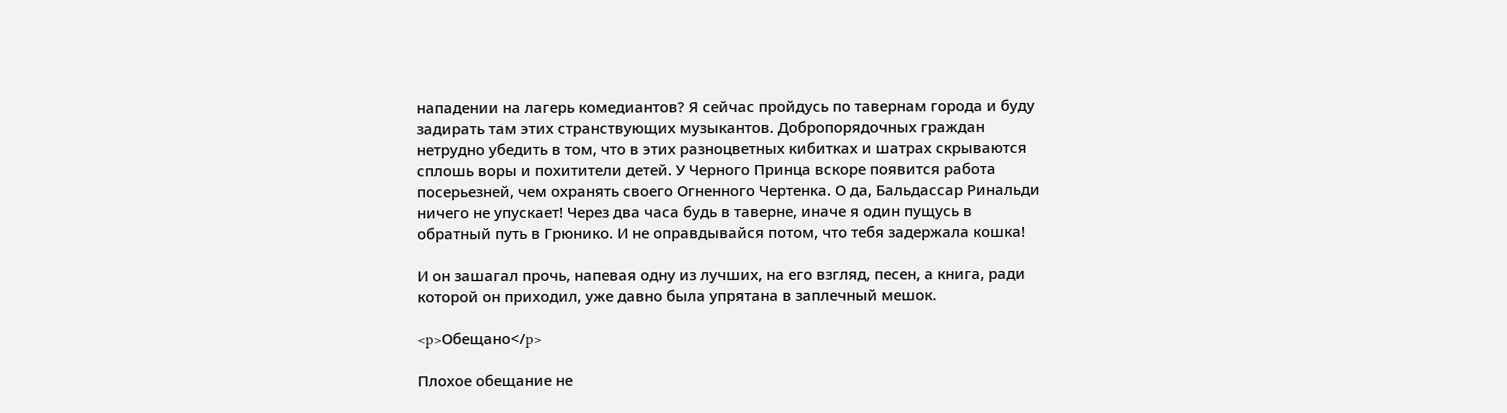нападении на лагерь комедиантов? Я сейчас пройдусь по тавернам города и буду задирать там этих странствующих музыкантов. Добропорядочных граждан нетрудно убедить в том, что в этих разноцветных кибитках и шатрах скрываются сплошь воры и похитители детей. У Черного Принца вскоре появится работа посерьезней, чем охранять своего Огненного Чертенка. О да, Бальдассар Ринальди ничего не упускает! Через два часа будь в таверне, иначе я один пущусь в обратный путь в Грюнико. И не оправдывайся потом, что тебя задержала кошка!

И он зашагал прочь, напевая одну из лучших, на его взгляд, песен, а книга, ради которой он приходил, уже давно была упрятана в заплечный мешок.

<p>Обещано</p>

Плохое обещание не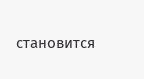становится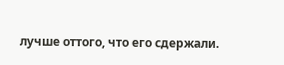лучше оттого, что его сдержали.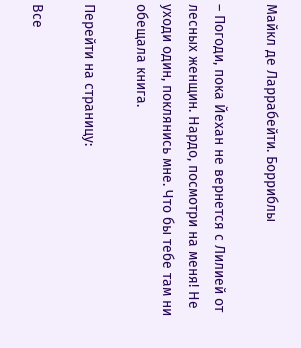Майкл де Ларрабейти. Борриблы

– Погоди, пока Йехан не вернется с Лилией от лесных женщин. Нардо, посмотри на меня! Не уходи один, поклянись мне. Что бы тебе там ни обещала книга.

Перейти на страницу:

Все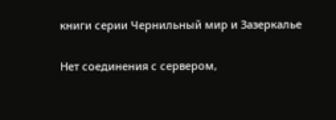книги серии Чернильный мир и Зазеркалье

Нет соединения с сервером,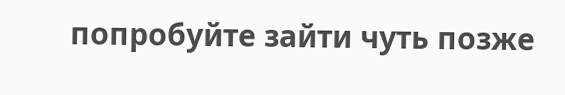попробуйте зайти чуть позже